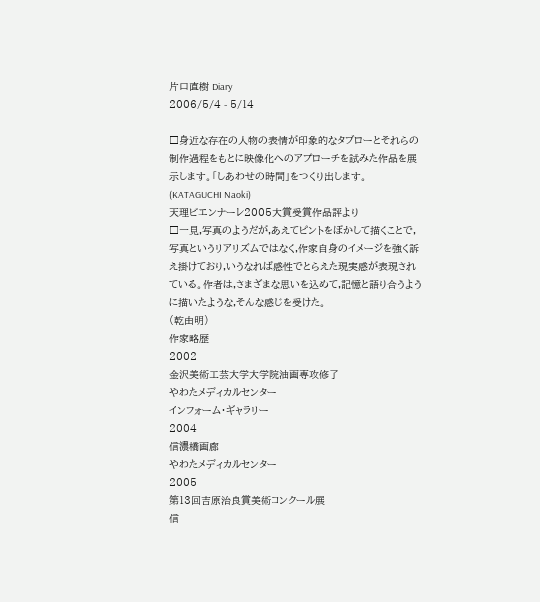片口直樹 Diary
2006/5/4 - 5/14

□身近な存在の人物の表情が印象的なタブローとそれらの制作過程をもとに映像化へのアプローチを試みた作品を展示します。「しあわせの時間」をつくり出します。
(KATAGUCHI Naoki)
天理ビエンナーレ2005大賞受賞作品評より
□一見,写真のようだが,あえてピントをぼかして描くことで,写真というリアリズムではなく,作家自身のイメージを強く訴え掛けており,いうなれば感性でとらえた現実感が表現されている。作者は,さまざまな思いを込めて,記憶と語り合うように描いたような,そんな感じを受けた。
(乾由明)
作家略歴
2002
金沢美術工芸大学大学院油画専攻修了
やわたメディカルセンター
インフォーム・ギャラリー
2004
信濃橋画廊
やわたメディカルセンター
2005
第13回吉原治良賞美術コンクール展
信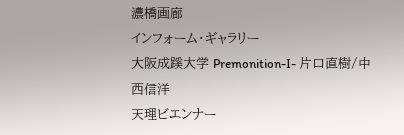濃橋画廊
インフォーム・ギャラリー
大阪成蹊大学 Premonition-I- 片口直樹/中西信洋
天理ビエンナー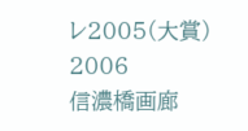レ2005(大賞)
2006
信濃橋画廊